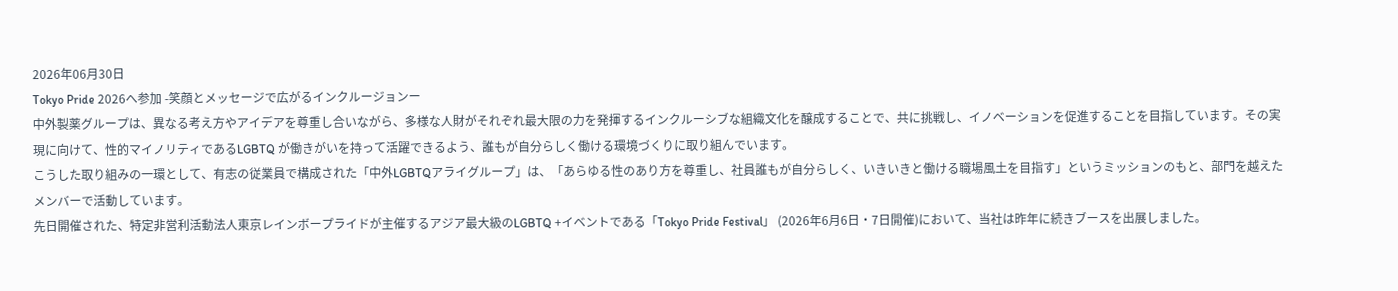2026年06月30日
Tokyo Pride 2026へ参加 -笑顔とメッセージで広がるインクルージョンー
中外製薬グループは、異なる考え方やアイデアを尊重し合いながら、多様な人財がそれぞれ最大限の力を発揮するインクルーシブな組織文化を醸成することで、共に挑戦し、イノベーションを促進することを目指しています。その実現に向けて、性的マイノリティであるLGBTQ が働きがいを持って活躍できるよう、誰もが自分らしく働ける環境づくりに取り組んでいます。
こうした取り組みの一環として、有志の従業員で構成された「中外LGBTQアライグループ」は、「あらゆる性のあり方を尊重し、社員誰もが自分らしく、いきいきと働ける職場風土を目指す」というミッションのもと、部門を越えたメンバーで活動しています。
先日開催された、特定非営利活動法人東京レインボープライドが主催するアジア最大級のLGBTQ +イベントである「Tokyo Pride Festival」 (2026年6月6日・7日開催)において、当社は昨年に続きブースを出展しました。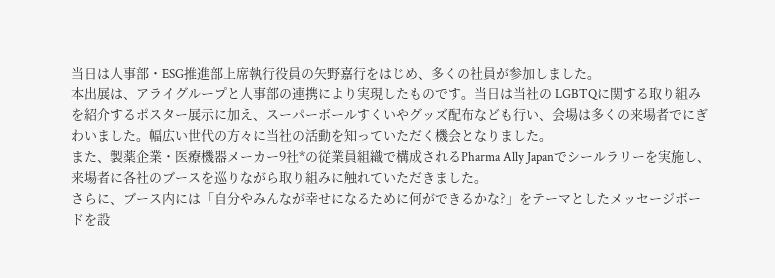当日は人事部・ESG推進部上席執行役員の矢野嘉行をはじめ、多くの社員が参加しました。
本出展は、アライグループと人事部の連携により実現したものです。当日は当社の LGBTQに関する取り組みを紹介するポスター展示に加え、スーパーボールすくいやグッズ配布なども行い、会場は多くの来場者でにぎわいました。幅広い世代の方々に当社の活動を知っていただく機会となりました。
また、製薬企業・医療機器メーカー9社*の従業員組織で構成されるPharma Ally Japanでシールラリーを実施し、来場者に各社のブースを巡りながら取り組みに触れていただきました。
さらに、ブース内には「自分やみんなが幸せになるために何ができるかな?」をテーマとしたメッセージボードを設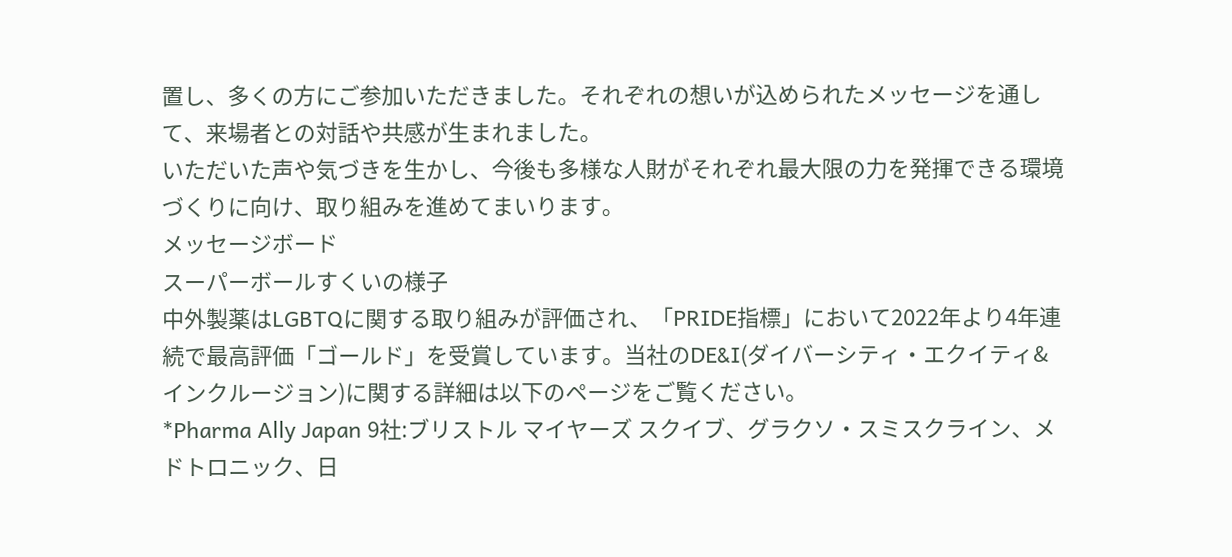置し、多くの方にご参加いただきました。それぞれの想いが込められたメッセージを通して、来場者との対話や共感が生まれました。
いただいた声や気づきを生かし、今後も多様な人財がそれぞれ最大限の力を発揮できる環境づくりに向け、取り組みを進めてまいります。
メッセージボード
スーパーボールすくいの様子
中外製薬はLGBTQに関する取り組みが評価され、「PRIDE指標」において2022年より4年連続で最高評価「ゴールド」を受賞しています。当社のDE&I(ダイバーシティ・エクイティ&インクルージョン)に関する詳細は以下のページをご覧ください。
*Pharma Ally Japan 9社:ブリストル マイヤーズ スクイブ、グラクソ・スミスクライン、メドトロニック、日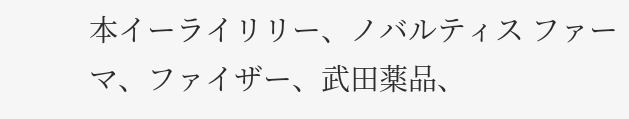本イーライリリー、ノバルティス ファーマ、ファイザー、武田薬品、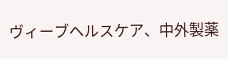ヴィーブヘルスケア、中外製薬